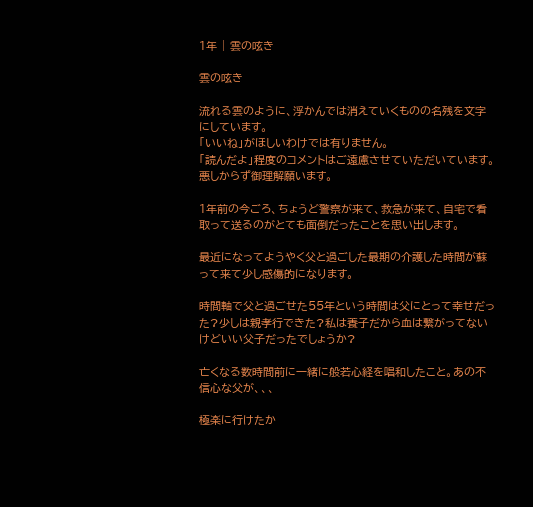1年 | 雲の呟き

雲の呟き

流れる雲のように、浮かんでは消えていくものの名残を文字にしています。
「いいね」がほしいわけでは有りません。
「読んだよ」程度のコメントはご遠慮させていただいています。
悪しからず御理解願います。

1年前の今ごろ、ちょうど警察が来て、救急が来て、自宅で看取って送るのがとても面倒だったことを思い出します。

最近になってようやく父と過ごした最期の介護した時間が蘇って来て少し感傷的になります。

時間軸で父と過ごせた55年という時間は父にとって幸せだった?少しは親孝行できた?私は養子だから血は繋がってないけどいい父子だったでしょうか?

亡くなる数時間前に一緒に般若心経を唱和したこと。あの不信心な父が、、、

極楽に行けたか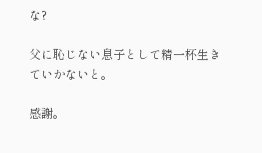な?

父に恥じない息子として精一杯生きていかないと。

感謝。